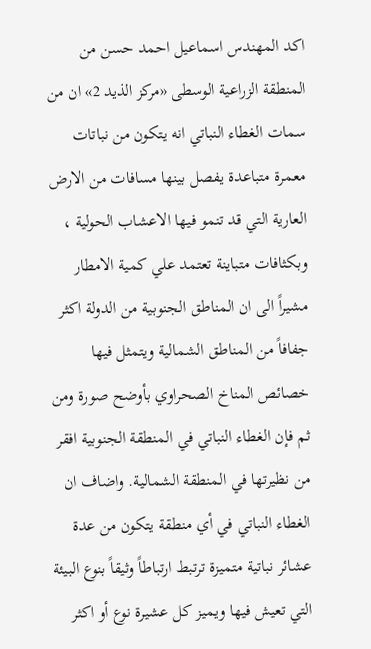اكد المهندس اسماعيل احمد حسن من المنطقة الزراعية الوسطى «مركز الذيد 2» ان من سمات الغطاء النباتي انه يتكون من نباتات معمرة متباعدة يفصل بينها مسافات من الارض العارية التي قد تنمو فيها الاعشاب الحولية ، وبكثافات متباينة تعتمد علي كمية الامطار مشيراً الى ان المناطق الجنوبية من الدولة اكثر جفافاً من المناطق الشمالية ويتمثل فيها خصائص المناخ الصحراوي بأوضح صورة ومن ثم فإن الغطاء النباتي في المنطقة الجنوبية افقر من نظيرتها في المنطقة الشمالية. واضاف ان الغطاء النباتي في أي منطقة يتكون من عدة عشائر نباتية متميزة ترتبط ارتباطاً وثيقاً بنوع البيئة التي تعيش فيها ويميز كل عشيرة نوع أو اكثر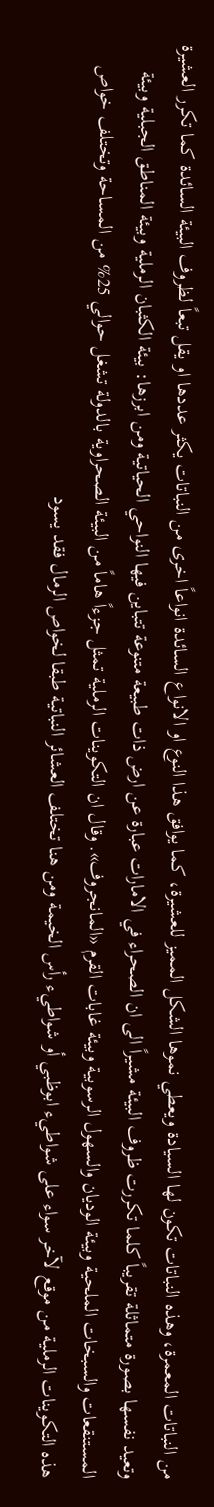من النباتات المعمرة، وهذه النباتات تكون لها السيادة ويعطي نموها الشكل المميز للعشيرة، كما يوافق هذا النوع او الانواع السائدة انواعاً اخرى من النباتات يكثر عددها او يقل تبعاً لظروف البيئة السائدة كما تكرر العشيرة وتعيد نفسها بصورة متماثلة تقريباً كلما تكررت ظروف البيئة مشيراً الى ان الصحراء في الامارات عبارة عن ارض ذات طبيعة متنوعة تتباين فيها النواحي الحياتية ومن ابرزها: بيئة الكثبان الرملية وبيئة المناطق الجبلية وبيئة المستنقعات والسبخات الملحية وبيئة الوديان والسهول الرسوبية وبيئة غابات القرم «المانجروف». وقال ان التكوينات الرملية تمثل جزءاً هاماً من البيئة الصحراوية بالدولة تشغل حوالي 25% من المساحة وتختلف خواص هذه التكوينات الرملية من موقع لآخر سواء على شواطيء ابوظبي أو شواطيء رأس الخيمة ومن هنا تختلف العشائر النباتية طبقا لخواص الرمال فقد يسود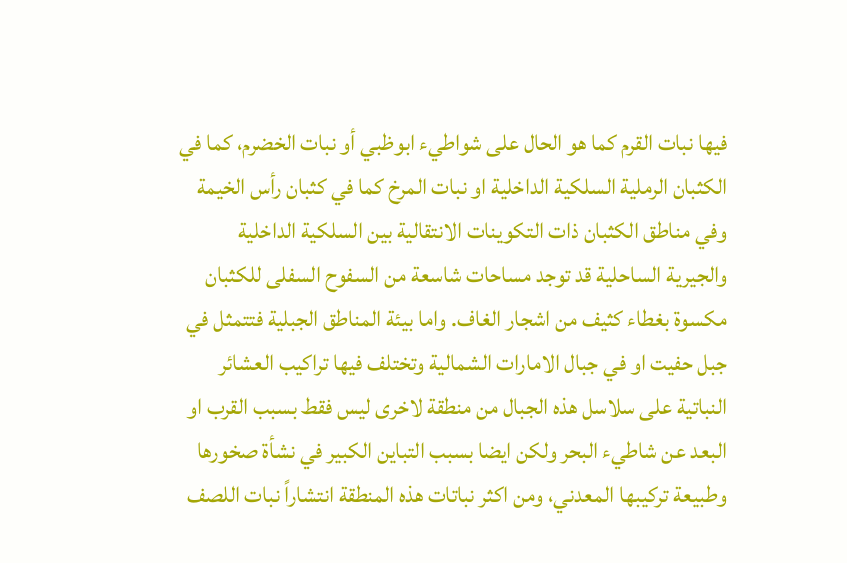فيها نبات القرم كما هو الحال على شواطيء ابوظبي أو نبات الخضرم، كما في الكثبان الرملية السلكية الداخلية او نبات المرخ كما في كثبان رأس الخيمة وفي مناطق الكثبان ذات التكوينات الانتقالية بين السلكية الداخلية والجيرية الساحلية قد توجد مساحات شاسعة من السفوح السفلى للكثبان مكسوة بغطاء كثيف من اشجار الغاف. واما بيئة المناطق الجبلية فتتمثل في جبل حفيت او في جبال الامارات الشمالية وتختلف فيها تراكيب العشائر النباتية على سلاسل هذه الجبال من منطقة لاخرى ليس فقط بسبب القرب او البعد عن شاطيء البحر ولكن ايضا بسبب التباين الكبير في نشأة صخورها وطبيعة تركيبها المعدني، ومن اكثر نباتات هذه المنطقة انتشاراً نبات اللصف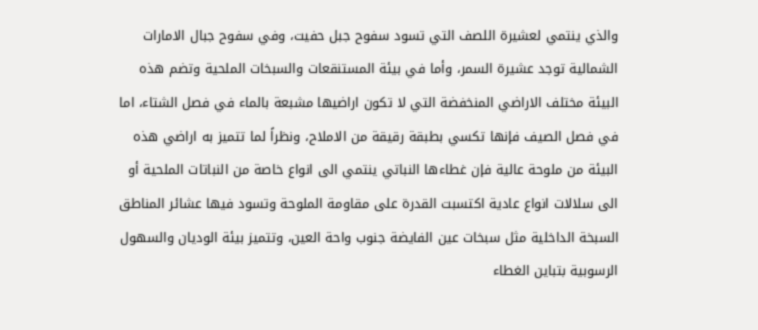والذي ينتمي لعشيرة اللصف التي تسود سفوح جبل حفيت، وفي سفوح جبال الامارات الشمالية توجد عشيرة السمر، وأما في بيئة المستنقعات والسبخات الملحية وتضم هذه البيئة مختلف الاراضي المنخفضة التي لا تكون اراضيها مشبعة بالماء في فصل الشتاء، اما في فصل الصيف فإنها تكسي بطبقة رقيقة من الاملاح، ونظراً لما تتميز به اراضي هذه البيئة من ملوحة عالية فإن غطاءها النباتي ينتمي الى انواع خاصة من النباتات الملحية أو الى سلالات انواع عادية اكتسبت القدرة على مقاومة الملوحة وتسود فيها عشائر المناطق السبخة الداخلية مثل سبخات عين الفايضة جنوب واحة العين، وتتميز بيئة الوديان والسهول الرسوبية بتباين الغطاء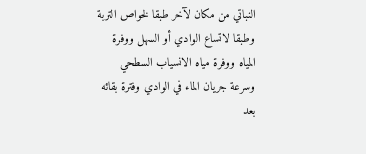النباتي من مكان لآخر طبقا لخواص التربة وطبقا لاتساع الوادي أو السهل ووفرة المياه ووفرة مياه الانسياب السطحي وسرعة جريان الماء في الوادي وفترة بقائه بعد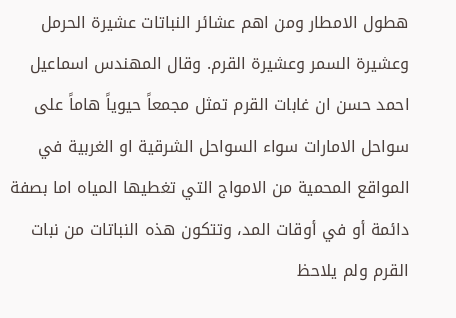هطول الامطار ومن اهم عشائر النباتات عشيرة الحرمل وعشيرة السمر وعشيرة القرم. وقال المهندس اسماعيل احمد حسن ان غابات القرم تمثل مجمعاً حيوياً هاماً على سواحل الامارات سواء السواحل الشرقية او الغربية في المواقع المحمية من الامواج التي تغطيها المياه اما بصفة دائمة أو في أوقات المد، وتتكون هذه النباتات من نبات القرم ولم يلاحظ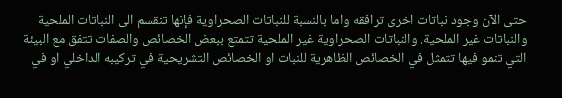حتى الآن وجود نباتات اخرى ترافقه واما بالنسبة للنباتات الصحراوية فإنها تنقسم الى النباتات الملحية والنباتات غير الملحية. والنباتات الصحراوية غير الملحية تتمتع ببعض الخصائص والصفات تتفق مع البيئة التي تنمو فيها تتمثل في الخصائص الظاهرية للنبات او الخصائص التشريحية في تركيبه الداخلي او في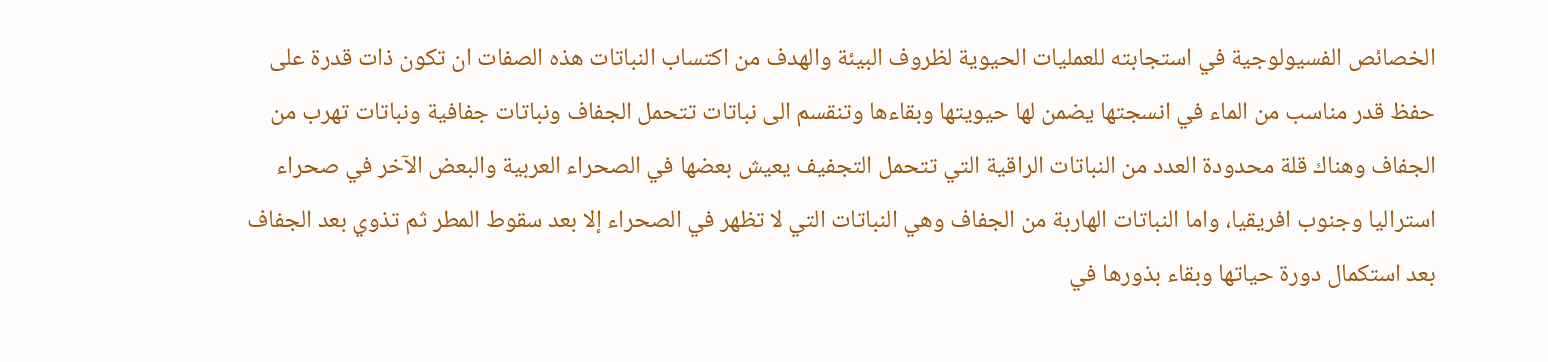الخصائص الفسيولوجية في استجابته للعمليات الحيوية لظروف البيئة والهدف من اكتساب النباتات هذه الصفات ان تكون ذات قدرة على حفظ قدر مناسب من الماء في انسجتها يضمن لها حيويتها وبقاءها وتنقسم الى نباتات تتحمل الجفاف ونباتات جفافية ونباتات تهرب من الجفاف وهناك قلة محدودة العدد من النباتات الراقية التي تتحمل التجفيف يعيش بعضها في الصحراء العربية والبعض الآخر في صحراء استراليا وجنوب افريقيا، واما النباتات الهاربة من الجفاف وهي النباتات التي لا تظهر في الصحراء إلا بعد سقوط المطر ثم تذوي بعد الجفاف بعد استكمال دورة حياتها وبقاء بذورها في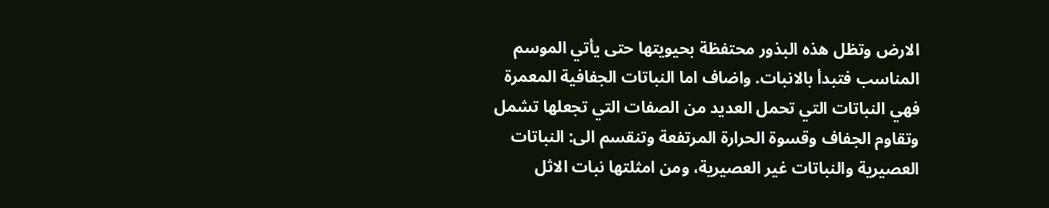الارض وتظل هذه البذور محتفظة بحيويتها حتى يأتي الموسم المناسب فتبدأ بالانبات. واضاف اما النباتات الجفافية المعمرة فهي النباتات التي تحمل العديد من الصفات التي تجعلها تشمل وتقاوم الجفاف وقسوة الحرارة المرتفعة وتنقسم الى: النباتات العصيرية والنباتات غير العصيرية، ومن امثلتها نبات الاثل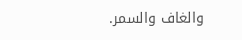والغاف والسمر.